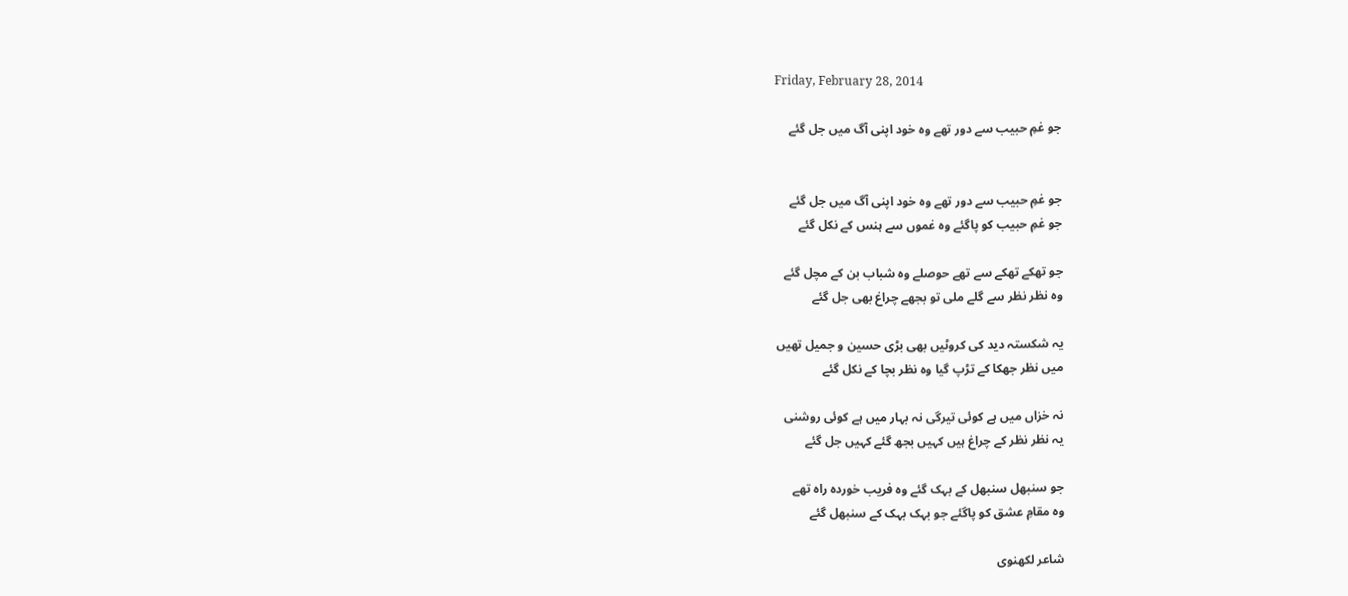Friday, February 28, 2014

جو غمِ حبیب سے دور تھے وہ خود اپنی آگ میں جل گئے


جو غمِ حبیب سے دور تھے وہ خود اپنی آگ میں جل گئے
جو غمِ حبیب کو پاگئے وہ غموں سے ہنس کے نکل گئے

جو تھکے تھکے سے تھے حوصلے وہ شباب بن کے مچل گئے
وہ نظر نظر سے گلے ملی تو بجھے چراغ بھی جل گئے

یہ شکستہ دید کی کروٹیں بھی بڑی حسین و جمیل تھیں
میں نظر جھکا کے تڑپ گیا وہ نظر بچا کے نکل گئے

نہ خزاں میں ہے کوئی تیرگی نہ بہار میں ہے کوئی روشنی
یہ نظر نظر کے چراغ ہیں کہیں بجھ گئے کہیں جل گئے

جو سنبھل سنبھل کے بہک گئے وہ فریب خوردہ راہ تھے
وہ مقامِ عشق کو پاگئے جو بہک بہک کے سنبھل گئے

شاعر لکھنوی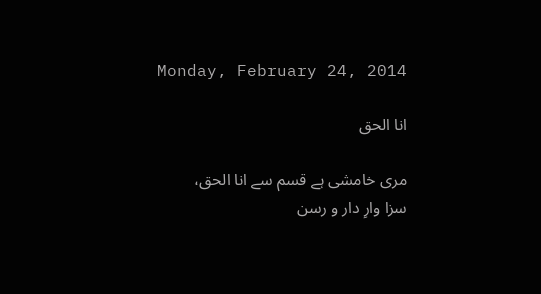Monday, February 24, 2014

انا الحق

مری خامشی ہے قسم سے انا الحق،
سزا وارِ دار و رسن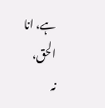ہے، انا الحق،
نہ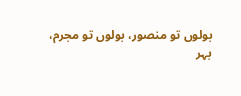بولوں تو منصور، بولوں تو مجرم،
بہر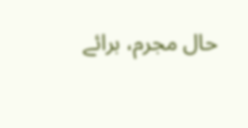حال مجرم، برائے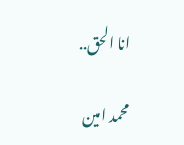انا الحق..

محمد امین